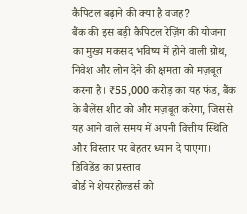कैपिटल बढ़ाने की क्या है वजह?
बैंक की इस बड़ी कैपिटल रेज़िंग की योजना का मुख्य मकसद भविष्य में होने वाली ग्रोथ, निवेश और लोन देने की क्षमता को मज़बूत करना है। ₹55,000 करोड़ का यह फंड, बैंक के बैलेंस शीट को और मज़बूत करेगा, जिससे यह आने वाले समय में अपनी वित्तीय स्थिति और विस्तार पर बेहतर ध्यान दे पाएगा।
डिविडेंड का प्रस्ताव
बोर्ड ने शेयरहोल्डर्स को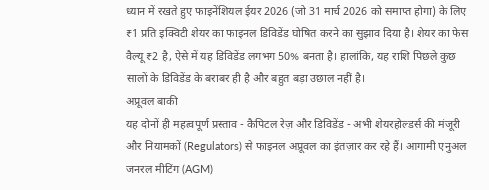ध्यान में रखते हुए फाइनेंशियल ईयर 2026 (जो 31 मार्च 2026 को समाप्त होगा) के लिए ₹1 प्रति इक्विटी शेयर का फाइनल डिविडेंड घोषित करने का सुझाव दिया है। शेयर का फेस वैल्यू ₹2 है, ऐसे में यह डिविडेंड लगभग 50% बनता है। हालांकि, यह राशि पिछले कुछ सालों के डिविडेंड के बराबर ही है और बहुत बड़ा उछाल नहीं है।
अप्रूवल बाकी
यह दोनों ही महत्वपूर्ण प्रस्ताव - कैपिटल रेज़ और डिविडेंड - अभी शेयरहोल्डर्स की मंजूरी और नियामकों (Regulators) से फाइनल अप्रूवल का इंतज़ार कर रहे हैं। आगामी एनुअल जनरल मीटिंग (AGM)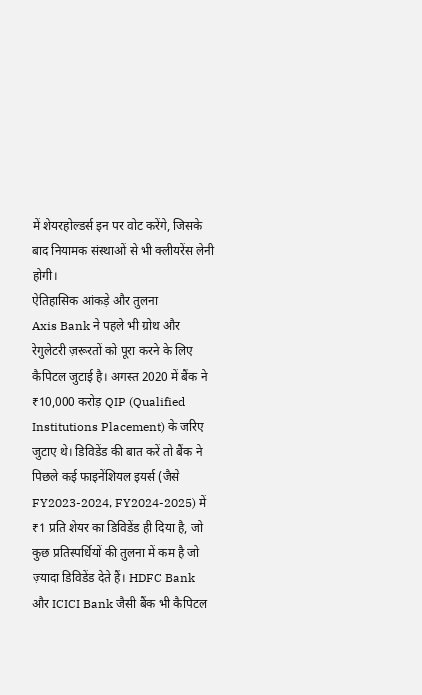में शेयरहोल्डर्स इन पर वोट करेंगे, जिसके बाद नियामक संस्थाओं से भी क्लीयरेंस लेनी होगी।
ऐतिहासिक आंकड़े और तुलना
Axis Bank ने पहले भी ग्रोथ और रेगुलेटरी ज़रूरतों को पूरा करने के लिए कैपिटल जुटाई है। अगस्त 2020 में बैंक ने ₹10,000 करोड़ QIP (Qualified Institutions Placement) के जरिए जुटाए थे। डिविडेंड की बात करें तो बैंक ने पिछले कई फाइनेंशियल इयर्स (जैसे FY2023-2024, FY2024-2025) में ₹1 प्रति शेयर का डिविडेंड ही दिया है, जो कुछ प्रतिस्पर्धियों की तुलना में कम है जो ज़्यादा डिविडेंड देते हैं। HDFC Bank और ICICI Bank जैसी बैंक भी कैपिटल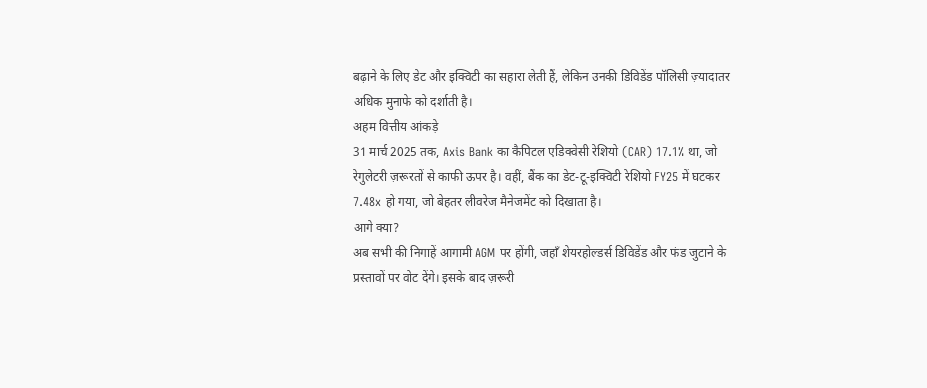बढ़ाने के लिए डेट और इक्विटी का सहारा लेती हैं, लेकिन उनकी डिविडेंड पॉलिसी ज़्यादातर अधिक मुनाफे को दर्शाती है।
अहम वित्तीय आंकड़े
31 मार्च 2025 तक, Axis Bank का कैपिटल एडिक्वेसी रेशियो (CAR) 17.1% था, जो रेगुलेटरी ज़रूरतों से काफी ऊपर है। वहीं, बैंक का डेट-टू-इक्विटी रेशियो FY25 में घटकर 7.48x हो गया, जो बेहतर लीवरेज मैनेजमेंट को दिखाता है।
आगे क्या?
अब सभी की निगाहें आगामी AGM पर होंगी, जहाँ शेयरहोल्डर्स डिविडेंड और फंड जुटाने के प्रस्तावों पर वोट देंगे। इसके बाद ज़रूरी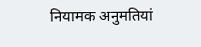नियामक अनुमतियां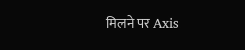मिलने पर Axis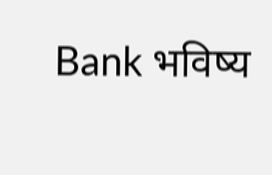Bank भविष्य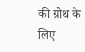की ग्रोथ के लिए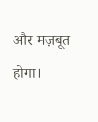और मज़बूत होगा।